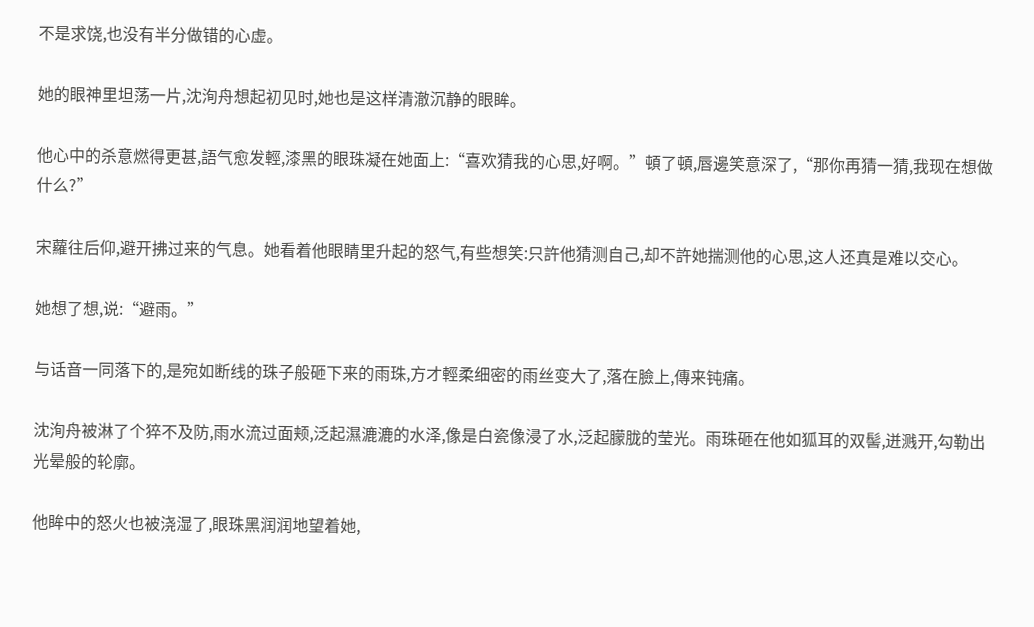不是求饶,也没有半分做错的心虚。

她的眼神里坦荡一片,沈洵舟想起初见时,她也是这样清澈沉静的眼眸。

他心中的杀意燃得更甚,語气愈发輕,漆黑的眼珠凝在她面上:“喜欢猜我的心思,好啊。”頓了頓,唇邊笑意深了,“那你再猜一猜,我现在想做什么?”

宋蘿往后仰,避开拂过来的气息。她看着他眼睛里升起的怒气,有些想笑:只許他猜测自己,却不許她揣测他的心思,这人还真是难以交心。

她想了想,说:“避雨。”

与话音一同落下的,是宛如断线的珠子般砸下来的雨珠,方才輕柔细密的雨丝变大了,落在臉上,傳来钝痛。

沈洵舟被淋了个猝不及防,雨水流过面颊,泛起濕漉漉的水泽,像是白瓷像浸了水,泛起朦胧的莹光。雨珠砸在他如狐耳的双髻,迸溅开,勾勒出光晕般的轮廓。

他眸中的怒火也被浇湿了,眼珠黑润润地望着她,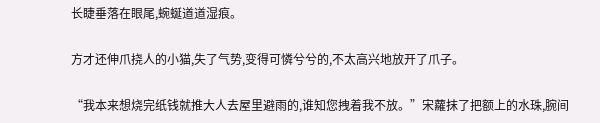长睫垂落在眼尾,蜿蜒道道湿痕。

方才还伸爪挠人的小猫,失了气势,变得可憐兮兮的,不太高兴地放开了爪子。

“我本来想烧完纸钱就推大人去屋里避雨的,谁知您拽着我不放。”宋蘿抹了把额上的水珠,腕间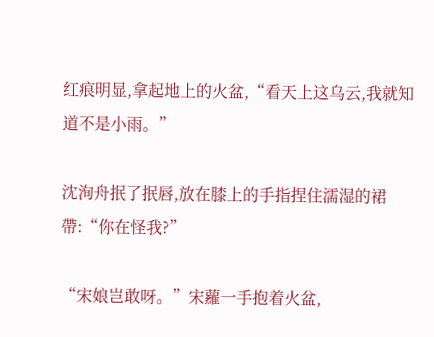红痕明显,拿起地上的火盆,“看天上这乌云,我就知道不是小雨。”

沈洵舟抿了抿唇,放在膝上的手指捏住濡湿的裙帶:“你在怪我?”

“宋娘岂敢呀。”宋蘿一手抱着火盆,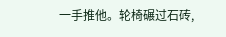一手推他。轮椅碾过石砖,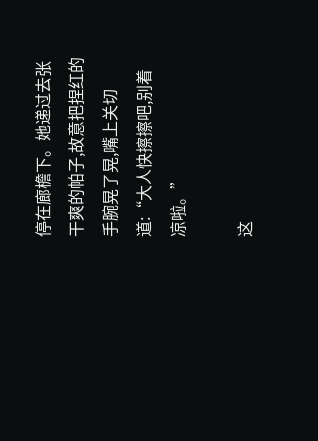停在廊檐下。她递过去张干爽的帕子,故意把捏红的手腕晃了晃,嘴上关切道:“大人快擦擦吧,别着凉啦。”

这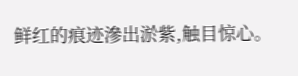鲜红的痕迹滲出淤紫,触目惊心。